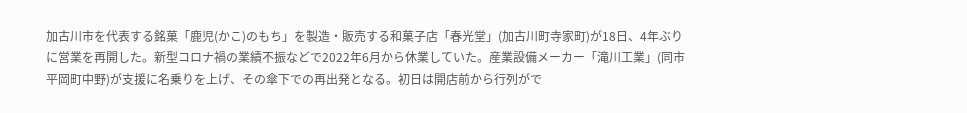加古川市を代表する銘菓「鹿児(かこ)のもち」を製造・販売する和菓子店「春光堂」(加古川町寺家町)が18日、4年ぶりに営業を再開した。新型コロナ禍の業績不振などで2022年6月から休業していた。産業設備メーカー「滝川工業」(同市平岡町中野)が支援に名乗りを上げ、その傘下での再出発となる。初日は開店前から行列がで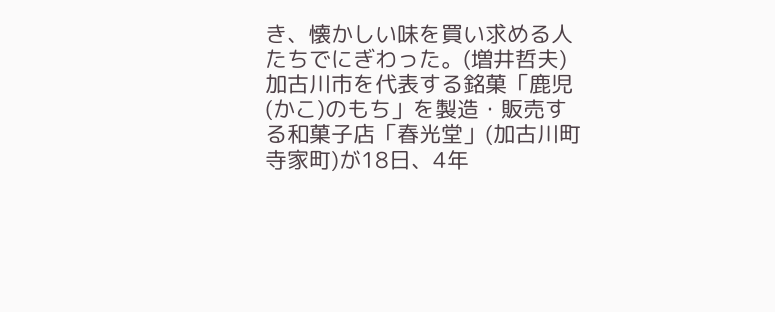き、懐かしい味を買い求める人たちでにぎわった。(増井哲夫)
加古川市を代表する銘菓「鹿児(かこ)のもち」を製造・販売する和菓子店「春光堂」(加古川町寺家町)が18日、4年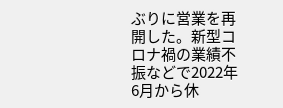ぶりに営業を再開した。新型コロナ禍の業績不振などで2022年6月から休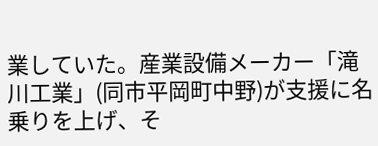業していた。産業設備メーカー「滝川工業」(同市平岡町中野)が支援に名乗りを上げ、そ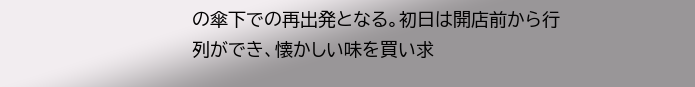の傘下での再出発となる。初日は開店前から行列ができ、懐かしい味を買い求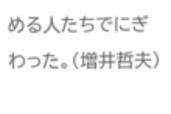める人たちでにぎわった。(増井哲夫)